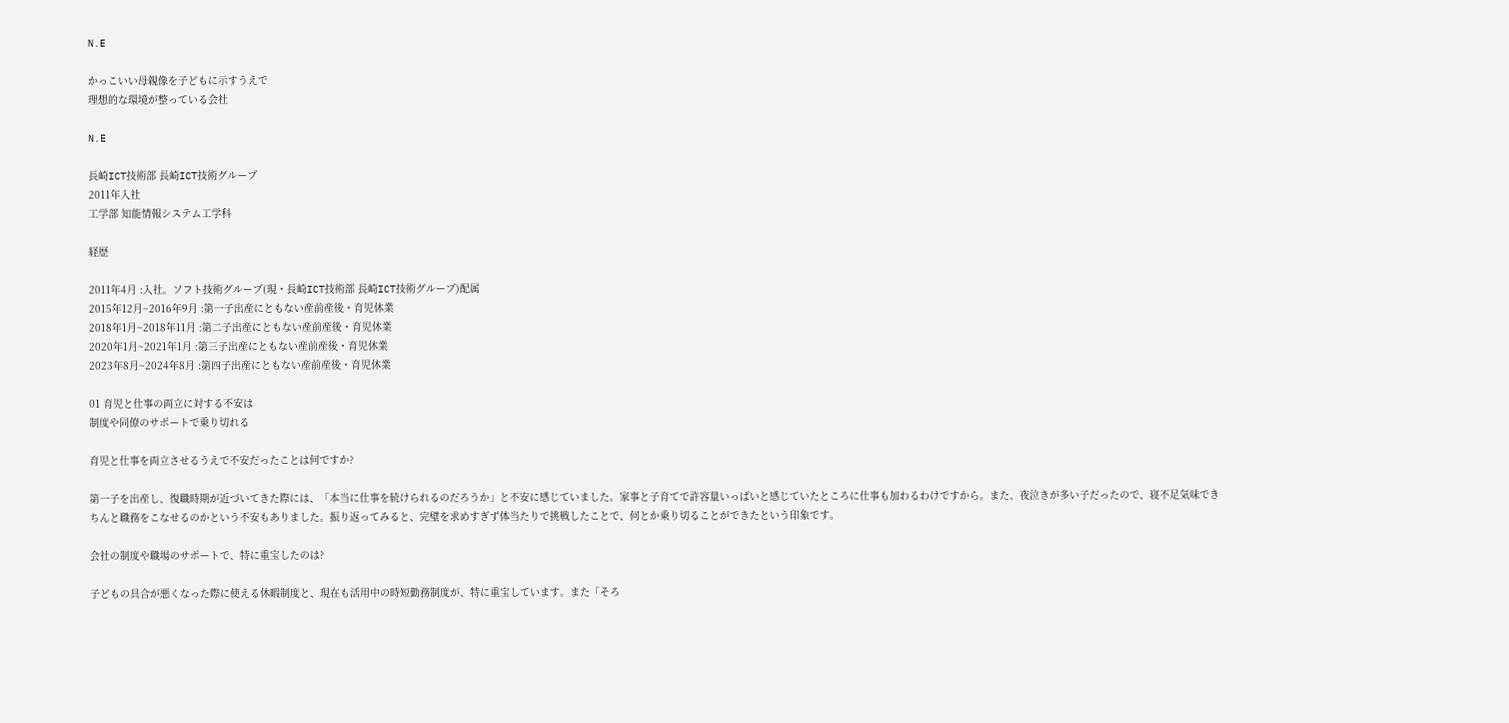N.E

かっこいい母親像を子どもに示すうえで
理想的な環境が整っている会社

N.E

長崎ICT技術部 長崎ICT技術グループ
2011年入社
工学部 知能情報システム工学科

経歴

2011年4月 :入社。ソフト技術グループ(現・長崎ICT技術部 長崎ICT技術グループ)配属
2015年12月~2016年9月 :第一子出産にともない産前産後・育児休業
2018年1月~2018年11月 :第二子出産にともない産前産後・育児休業
2020年1月~2021年1月 :第三子出産にともない産前産後・育児休業
2023年8月~2024年8月 :第四子出産にともない産前産後・育児休業

01 育児と仕事の両立に対する不安は
制度や同僚のサポートで乗り切れる

育児と仕事を両立させるうえで不安だったことは何ですか?

第一子を出産し、復職時期が近づいてきた際には、「本当に仕事を続けられるのだろうか」と不安に感じていました。家事と子育てで許容量いっぱいと感じていたところに仕事も加わるわけですから。また、夜泣きが多い子だったので、寝不足気味できちんと職務をこなせるのかという不安もありました。振り返ってみると、完璧を求めすぎず体当たりで挑戦したことで、何とか乗り切ることができたという印象です。

会社の制度や職場のサポートで、特に重宝したのは?

子どもの具合が悪くなった際に使える休暇制度と、現在も活用中の時短勤務制度が、特に重宝しています。また「そろ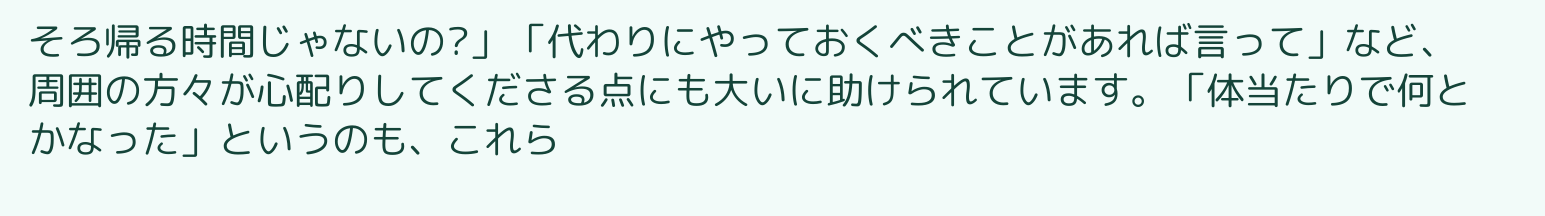そろ帰る時間じゃないの?」「代わりにやっておくべきことがあれば言って」など、周囲の方々が心配りしてくださる点にも大いに助けられています。「体当たりで何とかなった」というのも、これら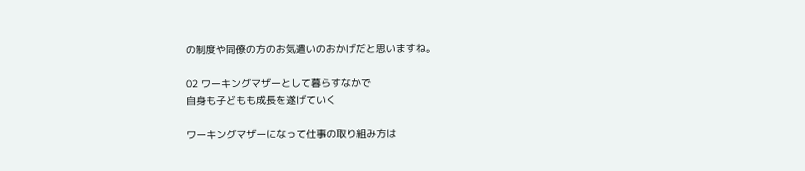の制度や同僚の方のお気遣いのおかげだと思いますね。

02 ワーキングマザーとして暮らすなかで
自身も子どもも成長を遂げていく

ワーキングマザーになって仕事の取り組み方は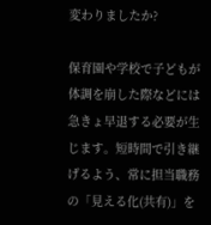変わりましたか?

保育園や学校で子どもが体調を崩した際などには急きょ早退する必要が生じます。短時間で引き継げるよう、常に担当職務の「見える化(共有)」を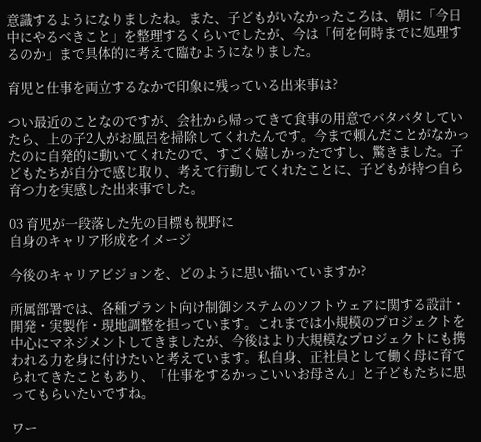意識するようになりましたね。また、子どもがいなかったころは、朝に「今日中にやるべきこと」を整理するくらいでしたが、今は「何を何時までに処理するのか」まで具体的に考えて臨むようになりました。

育児と仕事を両立するなかで印象に残っている出来事は?

つい最近のことなのですが、会社から帰ってきて食事の用意でバタバタしていたら、上の子2人がお風呂を掃除してくれたんです。今まで頼んだことがなかったのに自発的に動いてくれたので、すごく嬉しかったですし、驚きました。子どもたちが自分で感じ取り、考えて行動してくれたことに、子どもが持つ自ら育つ力を実感した出来事でした。

03 育児が一段落した先の目標も視野に
自身のキャリア形成をイメージ

今後のキャリアビジョンを、どのように思い描いていますか?

所属部署では、各種プラント向け制御システムのソフトウェアに関する設計・開発・実製作・現地調整を担っています。これまでは小規模のプロジェクトを中心にマネジメントしてきましたが、今後はより大規模なプロジェクトにも携われる力を身に付けたいと考えています。私自身、正社員として働く母に育てられてきたこともあり、「仕事をするかっこいいお母さん」と子どもたちに思ってもらいたいですね。

ワー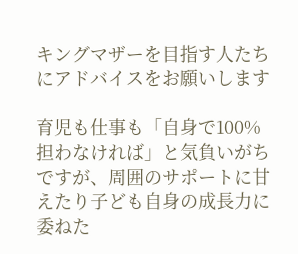キングマザーを目指す人たちにアドバイスをお願いします

育児も仕事も「自身で100%担わなければ」と気負いがちですが、周囲のサポートに甘えたり子ども自身の成長力に委ねた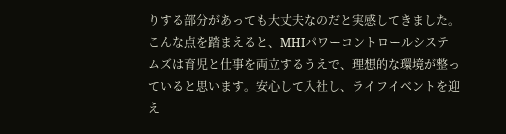りする部分があっても大丈夫なのだと実感してきました。こんな点を踏まえると、MHIパワーコントロールシステムズは育児と仕事を両立するうえで、理想的な環境が整っていると思います。安心して入社し、ライフイベントを迎え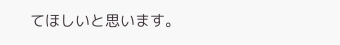てほしいと思います。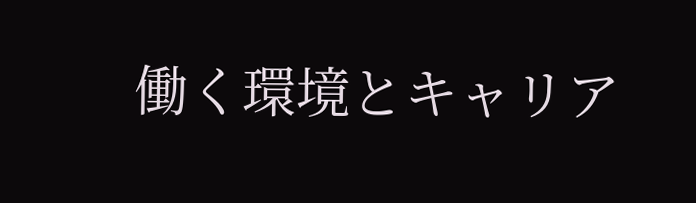働く環境とキャリア